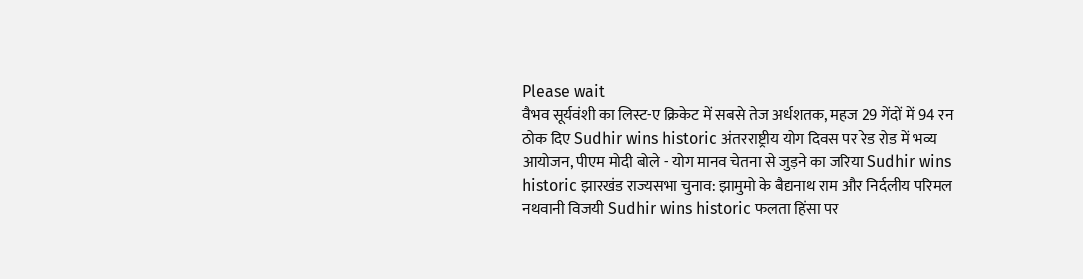Please wait
वैभव सूर्यवंशी का लिस्ट-ए क्रिकेट में सबसे तेज अर्धशतक, महज 29 गेंदों में 94 रन ठोक दिए Sudhir wins historic अंतरराष्ट्रीय योग दिवस पर रेड रोड में भव्य आयोजन, पीएम मोदी बोले - योग मानव चेतना से जुड़ने का जरिया Sudhir wins historic झारखंड राज्यसभा चुनाव: झामुमो के बैद्यनाथ राम और निर्दलीय परिमल नथवानी विजयी Sudhir wins historic फलता हिंसा पर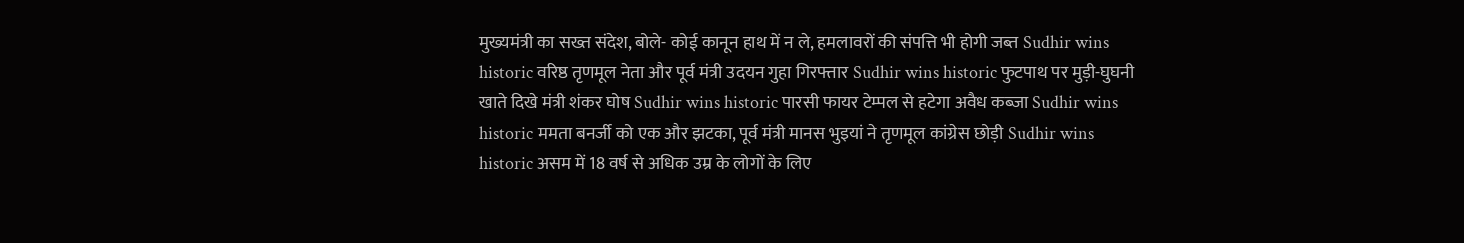मुख्यमंत्री का सख्त संदेश, बोले- कोई कानून हाथ में न ले, हमलावरों की संपत्ति भी होगी जब्त Sudhir wins historic वरिष्ठ तृणमूल नेता और पूर्व मंत्री उदयन गुहा गिरफ्तार Sudhir wins historic फुटपाथ पर मुड़ी-घुघनी खाते दिखे मंत्री शंकर घोष Sudhir wins historic पारसी फायर टेम्पल से हटेगा अवैध कब्जा Sudhir wins historic ममता बनर्जी को एक और झटका, पूर्व मंत्री मानस भुइयां ने तृणमूल कांग्रेस छोड़ी Sudhir wins historic असम में 18 वर्ष से अधिक उम्र के लोगों के लिए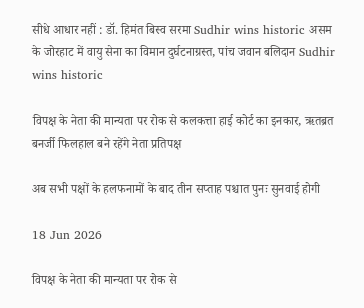सीधे आधार नहीं : डॉ. हिमंत बिस्व सरमा Sudhir wins historic असम के जोरहाट में वायु सेना का विमान दुर्घटनाग्रस्त, पांच जवान बलिदान Sudhir wins historic

विपक्ष के नेता की मान्यता पर रोक से कलकत्ता हाई कोर्ट का इनकार, ऋतब्रत बनर्जी फिलहाल बने रहेंगे नेता प्रतिपक्ष

अब सभी पक्षों के हलफनामों के बाद तीन सप्ताह पश्चात पुनः सुनवाई होगी

18 Jun 2026

विपक्ष के नेता की मान्यता पर रोक से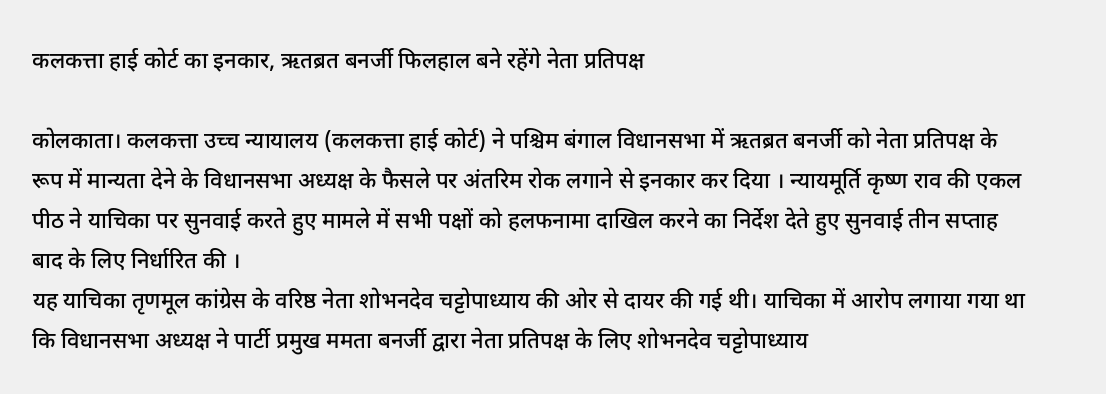कलकत्ता हाई कोर्ट का इनकार, ऋतब्रत बनर्जी फिलहाल बने रहेंगे नेता प्रतिपक्ष

कोलकाता। कलकत्ता उच्च न्यायालय (कलकत्ता हाई कोर्ट) ने पश्चिम बंगाल विधानसभा में ऋतब्रत बनर्जी को नेता प्रतिपक्ष के रूप में मान्यता देने के विधानसभा अध्यक्ष के फैसले पर अंतरिम रोक लगाने से इनकार कर दिया । न्यायमूर्ति कृष्ण राव की एकल पीठ ने याचिका पर सुनवाई करते हुए मामले में सभी पक्षों को हलफनामा दाखिल करने का निर्देश देते हुए सुनवाई तीन सप्ताह बाद के लिए निर्धारित की ।
यह याचिका तृणमूल कांग्रेस के वरिष्ठ नेता शोभनदेव चट्टोपाध्याय की ओर से दायर की गई थी। याचिका में आरोप लगाया गया था कि विधानसभा अध्यक्ष ने पार्टी प्रमुख ममता बनर्जी द्वारा नेता प्रतिपक्ष के लिए शोभनदेव चट्टोपाध्याय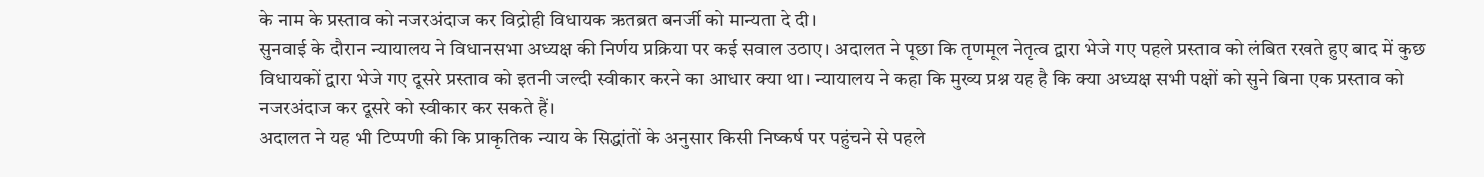के नाम के प्रस्ताव को नजरअंदाज कर विद्रोही विधायक ऋतब्रत बनर्जी को मान्यता दे दी।
सुनवाई के दौरान न्यायालय ने विधानसभा अध्यक्ष की निर्णय प्रक्रिया पर कई सवाल उठाए। अदालत ने पूछा कि तृणमूल नेतृत्व द्वारा भेजे गए पहले प्रस्ताव को लंबित रखते हुए बाद में कुछ विधायकों द्वारा भेजे गए दूसरे प्रस्ताव को इतनी जल्दी स्वीकार करने का आधार क्या था। न्यायालय ने कहा कि मुख्य प्रश्न यह है कि क्या अध्यक्ष सभी पक्षों को सुने बिना एक प्रस्ताव को नजरअंदाज कर दूसरे को स्वीकार कर सकते हैं।
अदालत ने यह भी टिप्पणी की कि प्राकृतिक न्याय के सिद्धांतों के अनुसार किसी निष्कर्ष पर पहुंचने से पहले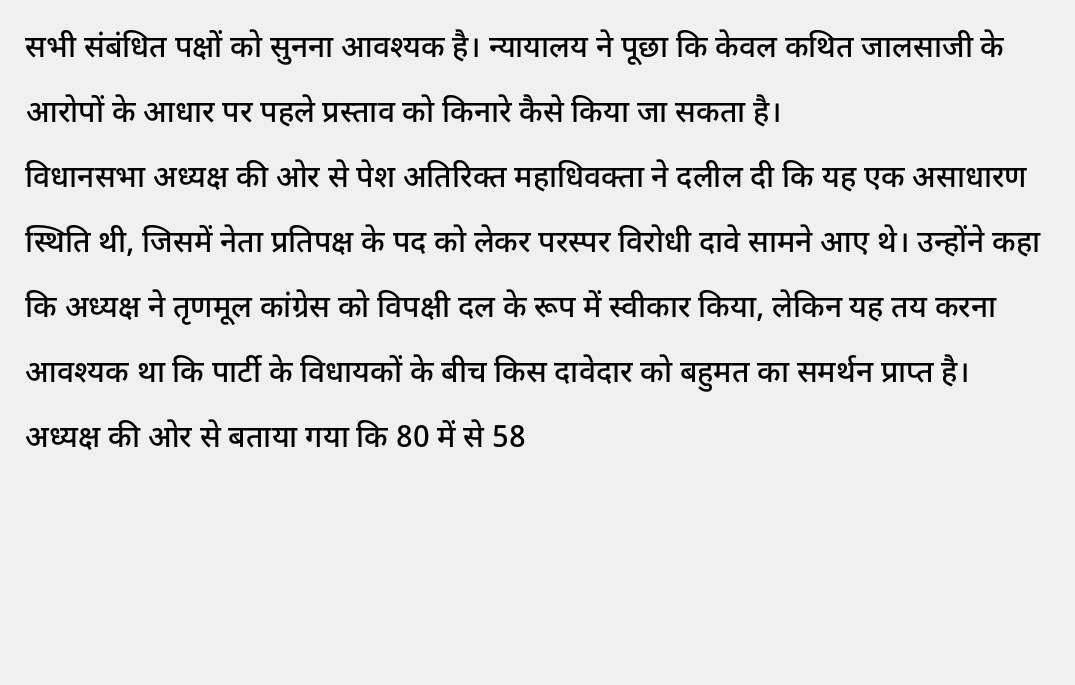सभी संबंधित पक्षों को सुनना आवश्यक है। न्यायालय ने पूछा कि केवल कथित जालसाजी के आरोपों के आधार पर पहले प्रस्ताव को किनारे कैसे किया जा सकता है।
विधानसभा अध्यक्ष की ओर से पेश अतिरिक्त महाधिवक्ता ने दलील दी कि यह एक असाधारण स्थिति थी, जिसमें नेता प्रतिपक्ष के पद को लेकर परस्पर विरोधी दावे सामने आए थे। उन्होंने कहा कि अध्यक्ष ने तृणमूल कांग्रेस को विपक्षी दल के रूप में स्वीकार किया, लेकिन यह तय करना आवश्यक था कि पार्टी के विधायकों के बीच किस दावेदार को बहुमत का समर्थन प्राप्त है।
अध्यक्ष की ओर से बताया गया कि 80 में से 58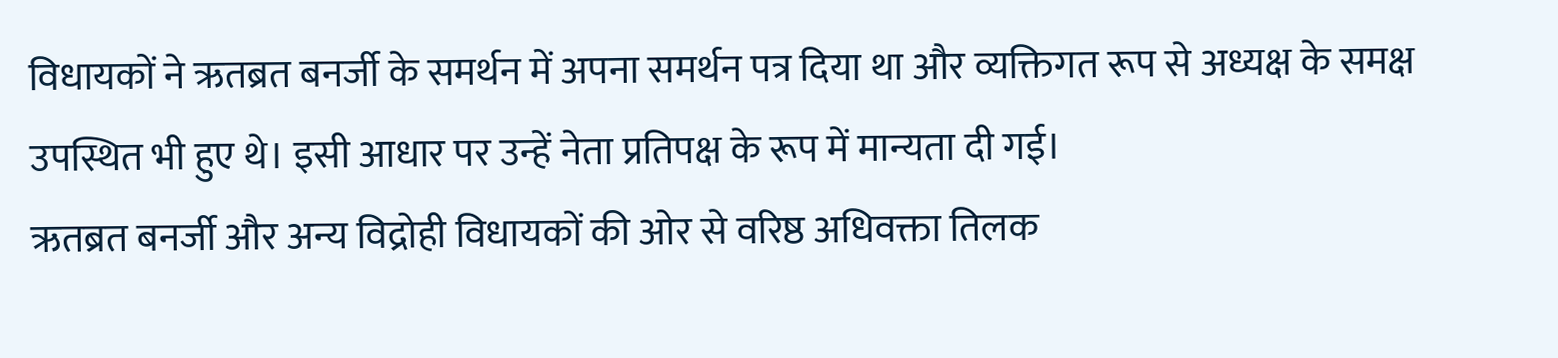विधायकों ने ऋतब्रत बनर्जी के समर्थन में अपना समर्थन पत्र दिया था और व्यक्तिगत रूप से अध्यक्ष के समक्ष उपस्थित भी हुए थे। इसी आधार पर उन्हें नेता प्रतिपक्ष के रूप में मान्यता दी गई।
ऋतब्रत बनर्जी और अन्य विद्रोही विधायकों की ओर से वरिष्ठ अधिवक्ता तिलक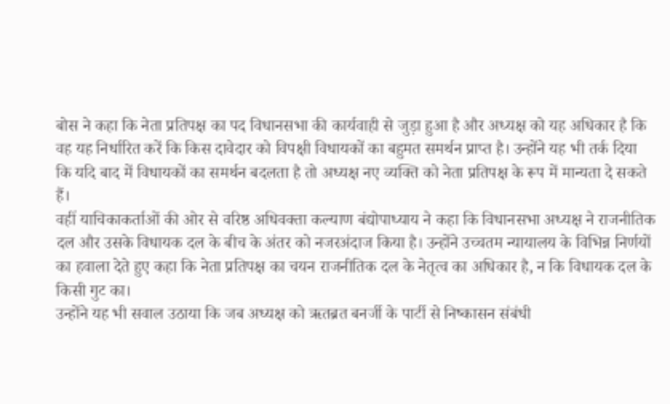बोस ने कहा कि नेता प्रतिपक्ष का पद विधानसभा की कार्यवाही से जुड़ा हुआ है और अध्यक्ष को यह अधिकार है कि वह यह निर्धारित करें कि किस दावेदार को विपक्षी विधायकों का बहुमत समर्थन प्राप्त है। उन्होंने यह भी तर्क दिया कि यदि बाद में विधायकों का समर्थन बदलता है तो अध्यक्ष नए व्यक्ति को नेता प्रतिपक्ष के रूप में मान्यता दे सकते हैं।
वहीं याचिकाकर्ताओं की ओर से वरिष्ठ अधिवक्ता कल्याण बंद्योपाध्याय ने कहा कि विधानसभा अध्यक्ष ने राजनीतिक दल और उसके विधायक दल के बीच के अंतर को नजरअंदाज किया है। उन्होंने उच्चतम न्यायालय के विभिन्न निर्णयों का हवाला देते हुए कहा कि नेता प्रतिपक्ष का चयन राजनीतिक दल के नेतृत्व का अधिकार है, न कि विधायक दल के किसी गुट का।
उन्होंने यह भी सवाल उठाया कि जब अध्यक्ष को ऋतब्रत बनर्जी के पार्टी से निष्कासन संबंधी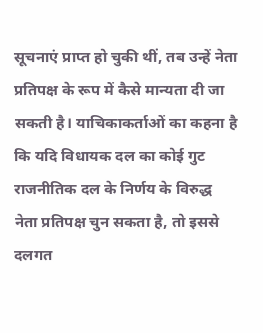सूचनाएं प्राप्त हो चुकी थीं, तब उन्हें नेता प्रतिपक्ष के रूप में कैसे मान्यता दी जा सकती है। याचिकाकर्ताओं का कहना है कि यदि विधायक दल का कोई गुट राजनीतिक दल के निर्णय के विरुद्ध नेता प्रतिपक्ष चुन सकता है, तो इससे दलगत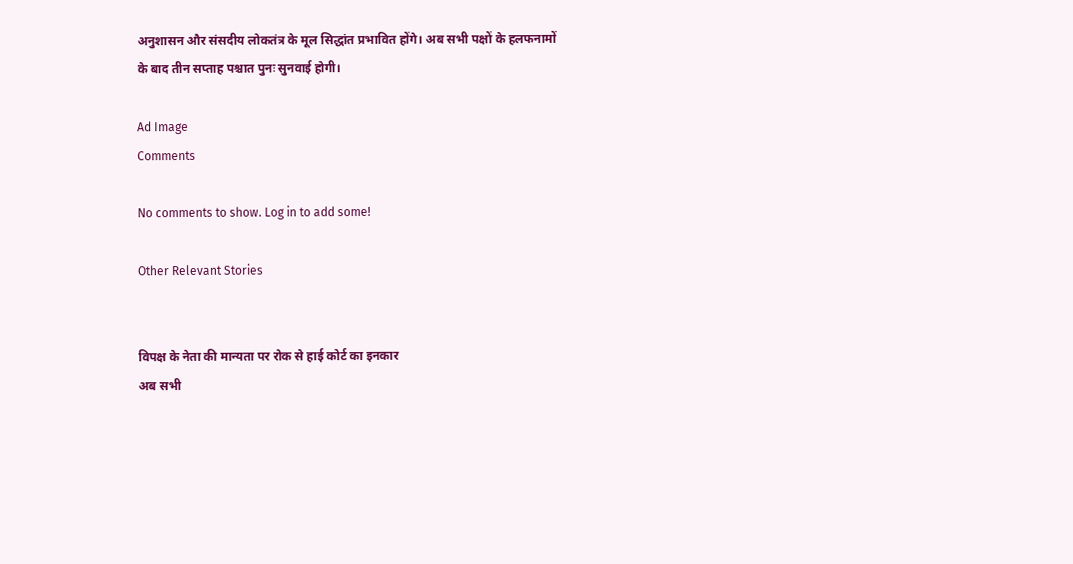अनुशासन और संसदीय लोकतंत्र के मूल सिद्धांत प्रभावित होंगे। अब सभी पक्षों के हलफनामों के बाद तीन सप्ताह पश्चात पुनः सुनवाई होगी।

Ad Image
Comments

No comments to show. Log in to add some!

Other Relevant Stories


विपक्ष के नेता की मान्यता पर रोक से हाई कोर्ट का इनकार
अब सभी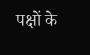पक्षों के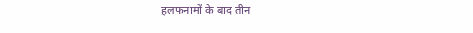हलफनामों के बाद तीन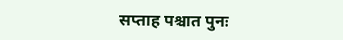सप्ताह पश्चात पुनः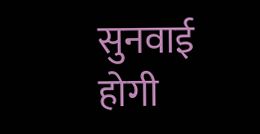सुनवाई होगी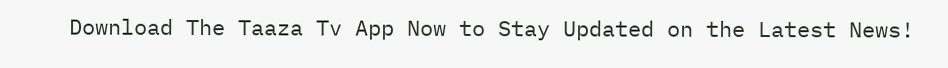Download The Taaza Tv App Now to Stay Updated on the Latest News!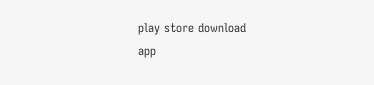play store download
app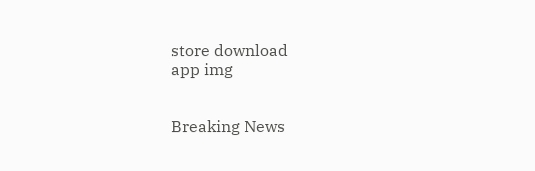store download
app img


Breaking News